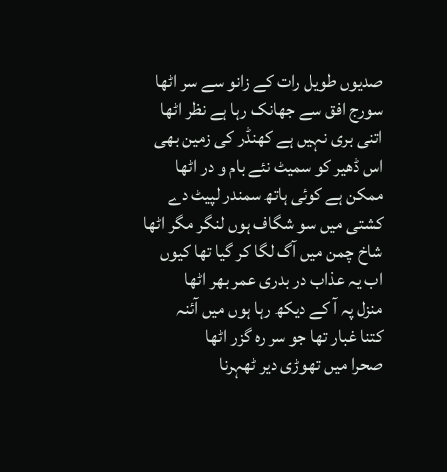صدیوں طویل رات کے زانو سے سر اٹھا
سورج افق سے جھانک رہا ہے نظر اٹھا
اتنی بری نہیں ہے کھنڈر کی زمین بھی
اس ڈھیر کو سمیٹ نئے بام و در اٹھا
ممکن ہے کوئی ہاتھ سمندر لپیٹ دے
کشتی میں سو شگاف ہوں لنگر مگر اٹھا
شاخ چمن میں آگ لگا کر گیا تھا کیوں
اب یہ عذاب در بدری عمر بھر اٹھا
منزل پہ آ کے دیکھ رہا ہوں میں آئنہ
کتنا غبار تھا جو سر رہ گزر اٹھا
صحرا میں تھوڑی دیر ٹھہرنا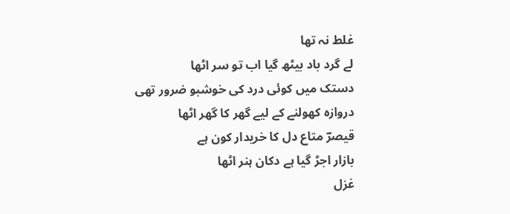غلط نہ تھا
لے گرد باد بیٹھ گیا اب تو سر اٹھا
دستک میں کوئی درد کی خوشبو ضرور تھی
دروازہ کھولنے کے لیے گھر کا گھر اٹھا
قیصرؔ متاع دل کا خریدار کون ہے
بازار اجڑ گیا ہے دکان ہنر اٹھا
غزل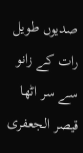صدیوں طویل رات کے زانو سے سر اٹھا
قیصر الجعفری